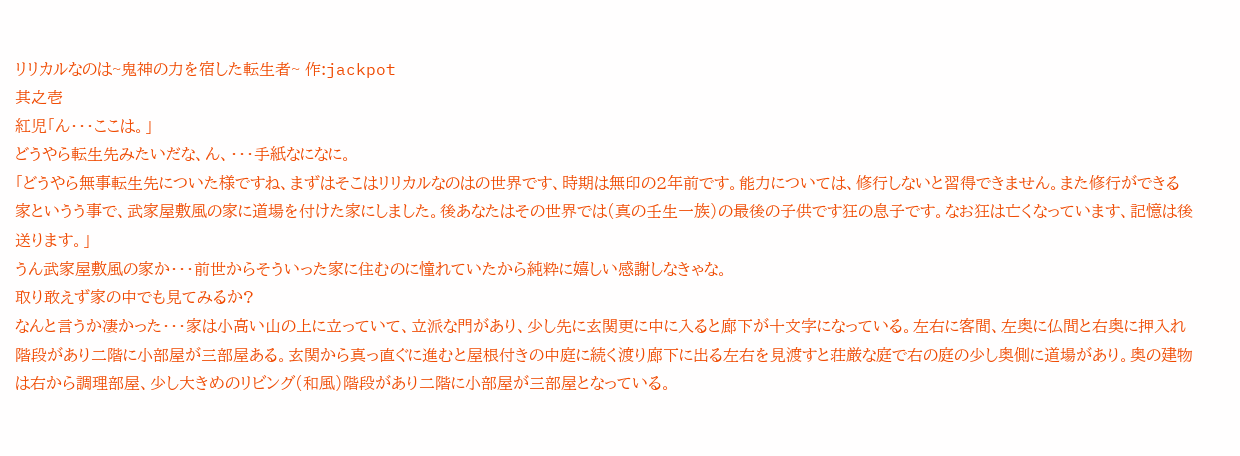リリカルなのは~鬼神の力を宿した転生者~ 作:jackpot
其之壱
紅児「ん・・・ここは。」
どうやら転生先みたいだな、ん、・・・手紙なになに。
「どうやら無事転生先についた様ですね、まずはそこはリリカルなのはの世界です、時期は無印の2年前です。能力については、修行しないと習得できません。また修行ができる家というう事で、武家屋敷風の家に道場を付けた家にしました。後あなたはその世界では(真の壬生一族)の最後の子供です狂の息子です。なお狂は亡くなっています、記憶は後送ります。」
うん武家屋敷風の家か・・・前世からそういった家に住むのに憧れていたから純粋に嬉しい感謝しなきゃな。
取り敢えず家の中でも見てみるか?
なんと言うか凄かった・・・家は小高い山の上に立っていて、立派な門があり、少し先に玄関更に中に入ると廊下が十文字になっている。左右に客間、左奥に仏間と右奥に押入れ階段があり二階に小部屋が三部屋ある。玄関から真っ直ぐに進むと屋根付きの中庭に続く渡り廊下に出る左右を見渡すと荘厳な庭で右の庭の少し奥側に道場があり。奥の建物は右から調理部屋、少し大きめのリビング(和風)階段があり二階に小部屋が三部屋となっている。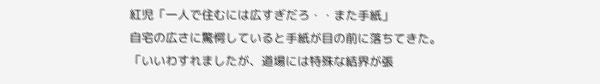紅児「一人で住むには広すぎだろ・・また手紙」
自宅の広さに驚愕していると手紙が目の前に落ちてきた。
「いいわすれましたが、道場には特殊な結界が張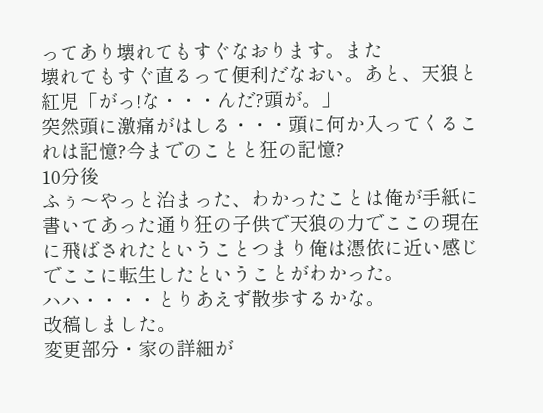ってあり壊れてもすぐなおります。また
壊れてもすぐ直るって便利だなおい。あと、天狼と
紅児「がっ!な・・・んだ?頭が。」
突然頭に激痛がはしる・・・頭に何か入ってくるこれは記憶?今までのことと狂の記憶?
10分後
ふぅ〜やっと治まった、わかったことは俺が手紙に書いてあった通り狂の子供で天狼の力でここの現在に飛ばされたということつまり俺は憑依に近い感じでここに転生したということがわかった。
ハハ・・・・とりあえず散歩するかな。
改稿しました。
変更部分・家の詳細が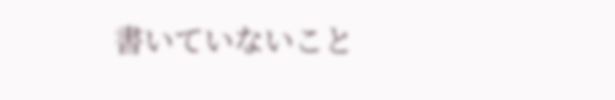書いていないこと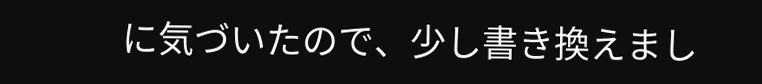に気づいたので、少し書き換えまし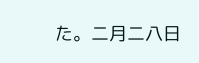た。二月二八日